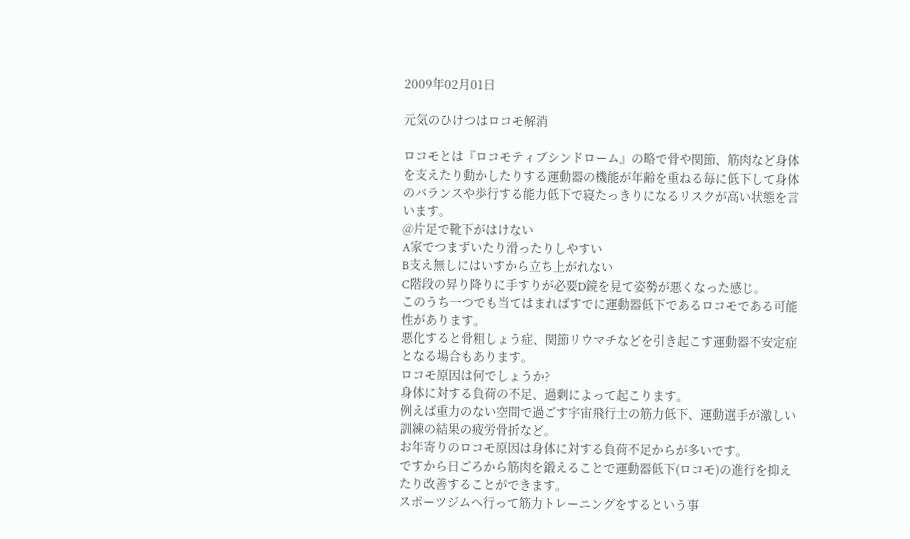2009年02月01日

元気のひけつはロコモ解消

ロコモとは『ロコモティブシンドローム』の略で骨や関節、筋肉など身体を支えたり動かしたりする運動器の機能が年齢を重ねる毎に低下して身体のバランスや歩行する能力低下で寝たっきりになるリスクが高い状態を言います。
@片足で靴下がはけない
A家でつまずいたり滑ったりしやすい
B支え無しにはいすから立ち上がれない
C階段の昇り降りに手すりが必要D鏡を見て姿勢が悪くなった感じ。
このうち一つでも当てはまればすでに運動器低下であるロコモである可能性があります。
悪化すると骨粗しょう症、関節リウマチなどを引き起こす運動器不安定症となる場合もあります。
ロコモ原因は何でしょうか?
身体に対する負荷の不足、過剰によって起こります。
例えば重力のない空間で過ごす宇宙飛行士の筋力低下、運動選手が激しい訓練の結果の疲労骨折など。
お年寄りのロコモ原因は身体に対する負荷不足からが多いです。
ですから日ごろから筋肉を鍛えることで運動器低下(ロコモ)の進行を抑えたり改善することができます。
スポーツジムへ行って筋力トレーニングをするという事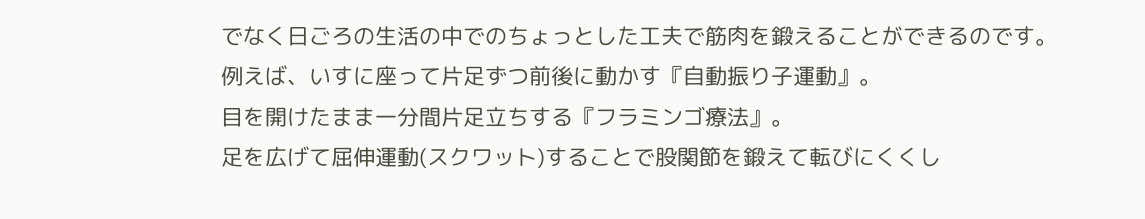でなく日ごろの生活の中でのちょっとした工夫で筋肉を鍛えることができるのです。
例えば、いすに座って片足ずつ前後に動かす『自動振り子運動』。
目を開けたまま一分間片足立ちする『フラミンゴ療法』。
足を広げて屈伸運動(スクワット)することで股関節を鍛えて転びにくくし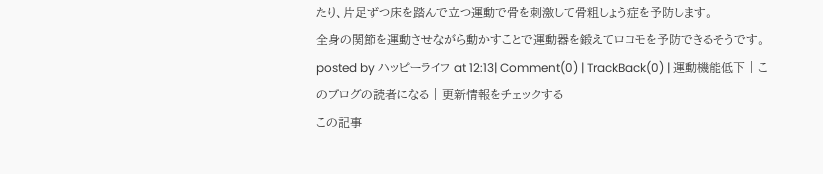たり、片足ずつ床を踏んで立つ運動で骨を刺激して骨粗しょう症を予防します。
全身の関節を運動させながら動かすことで運動器を鍛えてロコモを予防できるそうです。
posted by ハッピーライフ at 12:13| Comment(0) | TrackBack(0) | 運動機能低下 | このブログの読者になる | 更新情報をチェックする
この記事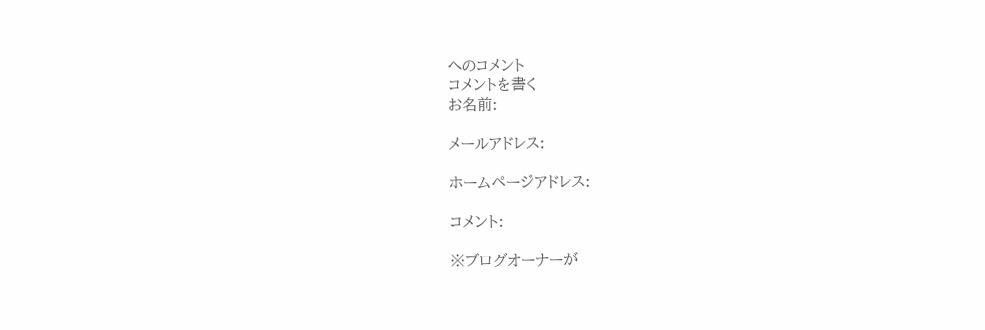へのコメント
コメントを書く
お名前:

メールアドレス:

ホームページアドレス:

コメント:

※ブログオーナーが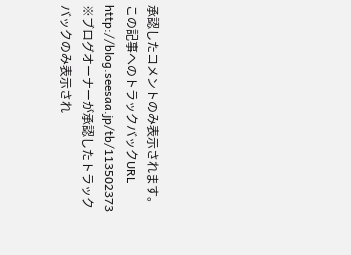承認したコメントのみ表示されます。
この記事へのトラックバックURL
http://blog.seesaa.jp/tb/113502373
※ブログオーナーが承認したトラックバックのみ表示され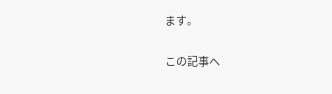ます。

この記事へ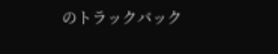のトラックバック